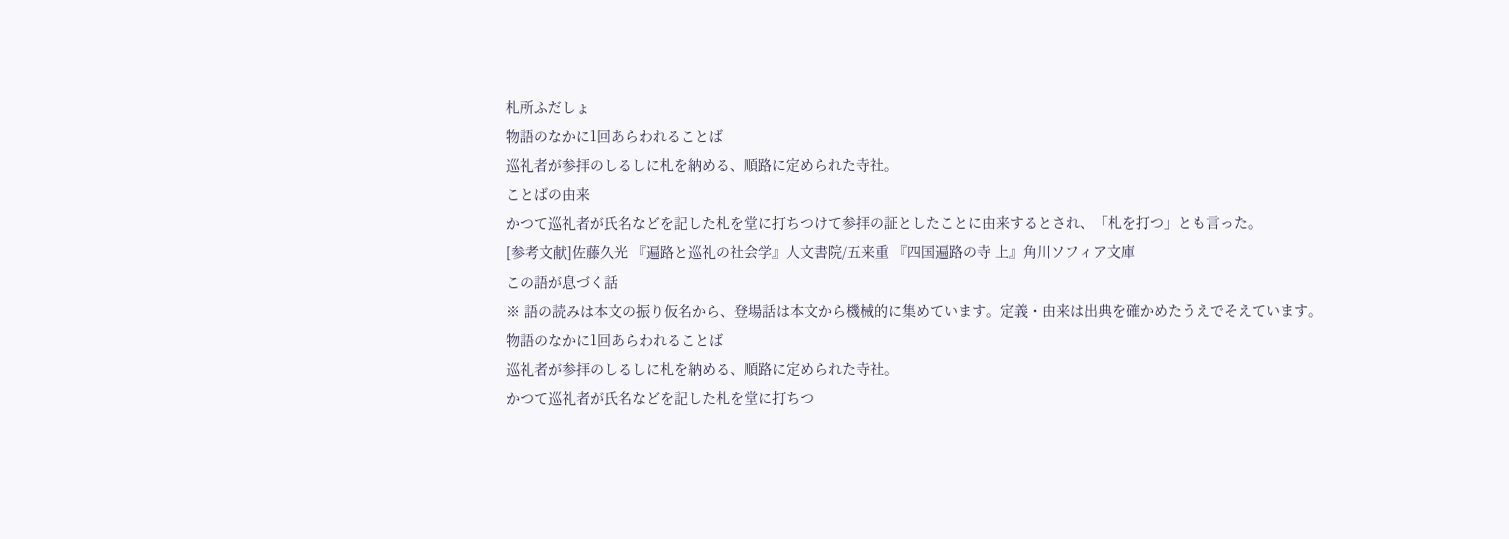札所ふだしょ
物語のなかに1回あらわれることば
巡礼者が参拝のしるしに札を納める、順路に定められた寺社。
ことばの由来
かつて巡礼者が氏名などを記した札を堂に打ちつけて参拝の証としたことに由来するとされ、「札を打つ」とも言った。
[参考文献]佐藤久光 『遍路と巡礼の社会学』人文書院/五来重 『四国遍路の寺 上』角川ソフィア文庫
この語が息づく話
※ 語の読みは本文の振り仮名から、登場話は本文から機械的に集めています。定義・由来は出典を確かめたうえでそえています。
物語のなかに1回あらわれることば
巡礼者が参拝のしるしに札を納める、順路に定められた寺社。
かつて巡礼者が氏名などを記した札を堂に打ちつ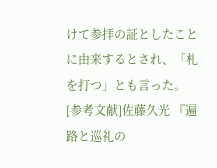けて参拝の証としたことに由来するとされ、「札を打つ」とも言った。
[参考文献]佐藤久光 『遍路と巡礼の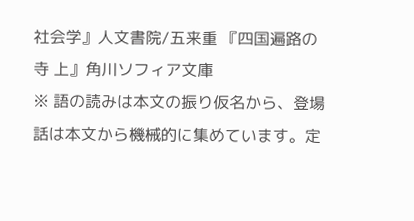社会学』人文書院/五来重 『四国遍路の寺 上』角川ソフィア文庫
※ 語の読みは本文の振り仮名から、登場話は本文から機械的に集めています。定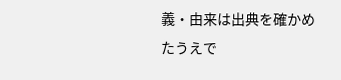義・由来は出典を確かめたうえで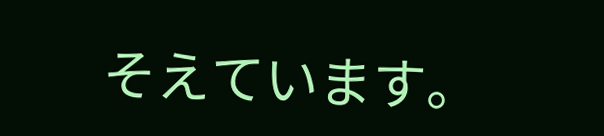そえています。